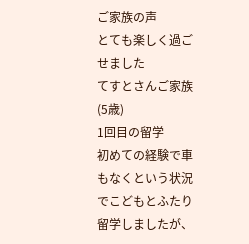ご家族の声
とても楽しく過ごせました
てすとさんご家族 (5歳)
1回目の留学
初めての経験で車もなくという状況でこどもとふたり留学しましたが、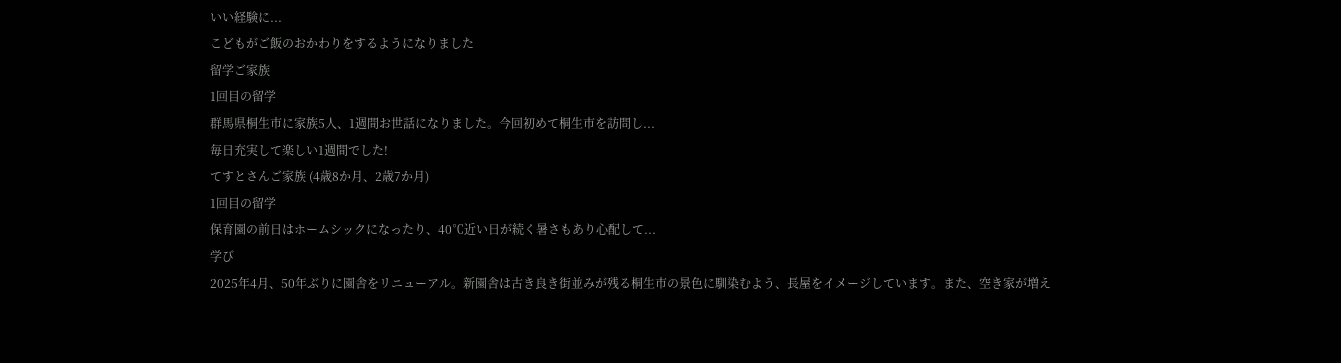いい経験に...
こどもがご飯のおかわりをするようになりました
留学ご家族
1回目の留学
群馬県桐生市に家族5人、1週間お世話になりました。今回初めて桐生市を訪問し...
毎日充実して楽しい1週間でした!
てすとさんご家族 (4歳8か月、2歳7か月)
1回目の留学
保育園の前日はホームシックになったり、40℃近い日が続く暑さもあり心配して...
学び
2025年4月、50年ぶりに園舎をリニューアル。新園舎は古き良き街並みが残る桐生市の景色に馴染むよう、長屋をイメージしています。また、空き家が増え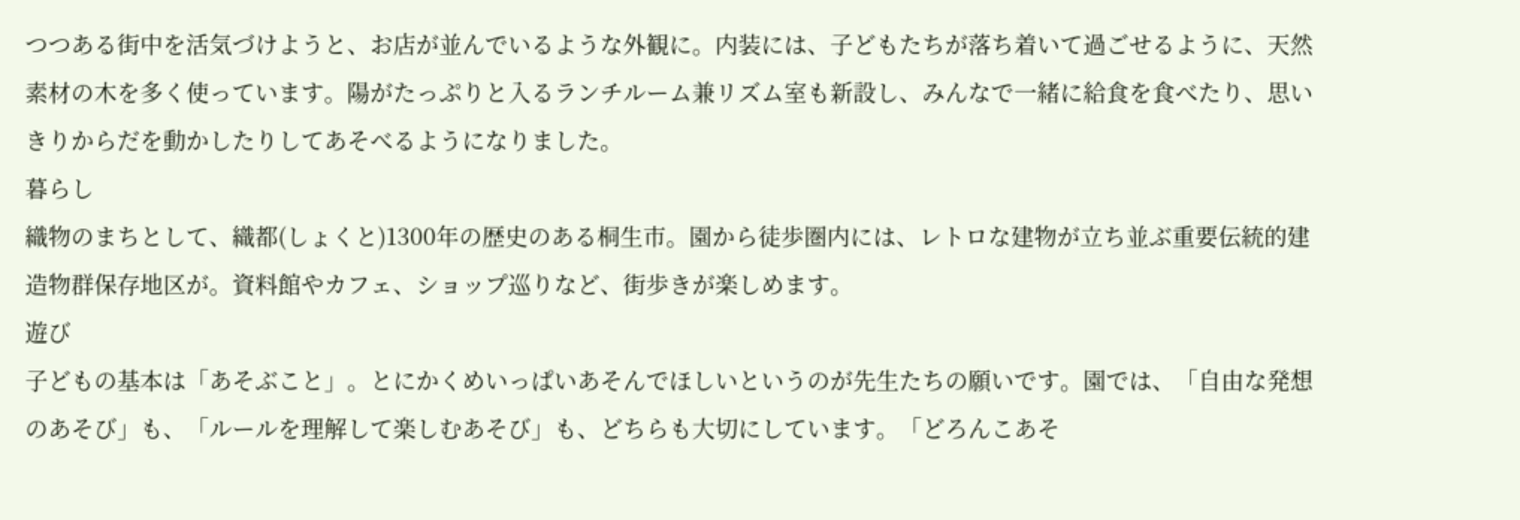つつある街中を活気づけようと、お店が並んでいるような外観に。内装には、子どもたちが落ち着いて過ごせるように、天然素材の木を多く使っています。陽がたっぷりと入るランチルーム兼リズム室も新設し、みんなで一緒に給食を食べたり、思いきりからだを動かしたりしてあそべるようになりました。
暮らし
織物のまちとして、織都(しょくと)1300年の歴史のある桐生市。園から徒歩圏内には、レトロな建物が立ち並ぶ重要伝統的建造物群保存地区が。資料館やカフェ、ショップ巡りなど、街歩きが楽しめます。
遊び
子どもの基本は「あそぶこと」。とにかくめいっぱいあそんでほしいというのが先生たちの願いです。園では、「自由な発想のあそび」も、「ルールを理解して楽しむあそび」も、どちらも大切にしています。「どろんこあそ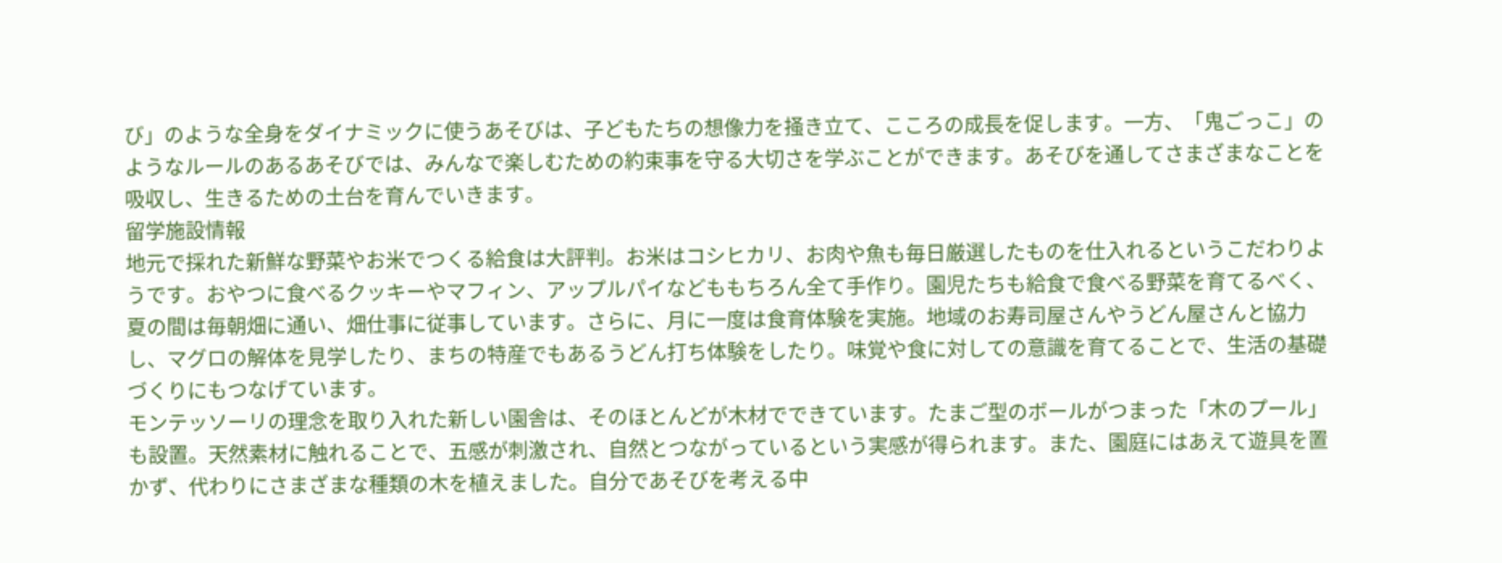び」のような全身をダイナミックに使うあそびは、子どもたちの想像力を掻き立て、こころの成長を促します。一方、「鬼ごっこ」のようなルールのあるあそびでは、みんなで楽しむための約束事を守る大切さを学ぶことができます。あそびを通してさまざまなことを吸収し、生きるための土台を育んでいきます。
留学施設情報
地元で採れた新鮮な野菜やお米でつくる給食は大評判。お米はコシヒカリ、お肉や魚も毎日厳選したものを仕入れるというこだわりようです。おやつに食べるクッキーやマフィン、アップルパイなどももちろん全て手作り。園児たちも給食で食べる野菜を育てるべく、夏の間は毎朝畑に通い、畑仕事に従事しています。さらに、月に一度は食育体験を実施。地域のお寿司屋さんやうどん屋さんと協力し、マグロの解体を見学したり、まちの特産でもあるうどん打ち体験をしたり。味覚や食に対しての意識を育てることで、生活の基礎づくりにもつなげています。
モンテッソーリの理念を取り入れた新しい園舎は、そのほとんどが木材でできています。たまご型のボールがつまった「木のプール」も設置。天然素材に触れることで、五感が刺激され、自然とつながっているという実感が得られます。また、園庭にはあえて遊具を置かず、代わりにさまざまな種類の木を植えました。自分であそびを考える中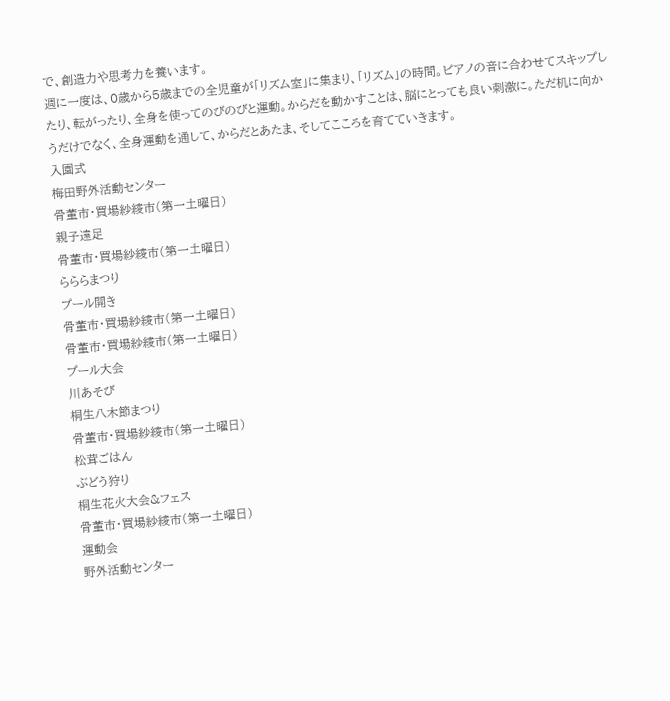で、創造力や思考力を養います。
週に一度は、0歳から5歳までの全児童が「リズム室」に集まり、「リズム」の時間。ピアノの音に合わせてスキップしたり、転がったり、全身を使ってのびのびと運動。からだを動かすことは、脳にとっても良い刺激に。ただ机に向かうだけでなく、全身運動を通して、からだとあたま、そしてこころを育てていきます。
入園式
梅田野外活動センター
骨董市・買場紗綾市(第一土曜日)
親子遠足
骨董市・買場紗綾市(第一土曜日)
らららまつり
プール開き
骨董市・買場紗綾市(第一土曜日)
骨董市・買場紗綾市(第一土曜日)
プール大会
川あそび
桐生八木節まつり
骨董市・買場紗綾市(第一土曜日)
松茸ごはん
ぶどう狩り
桐生花火大会&フェス
骨董市・買場紗綾市(第一土曜日)
運動会
野外活動センター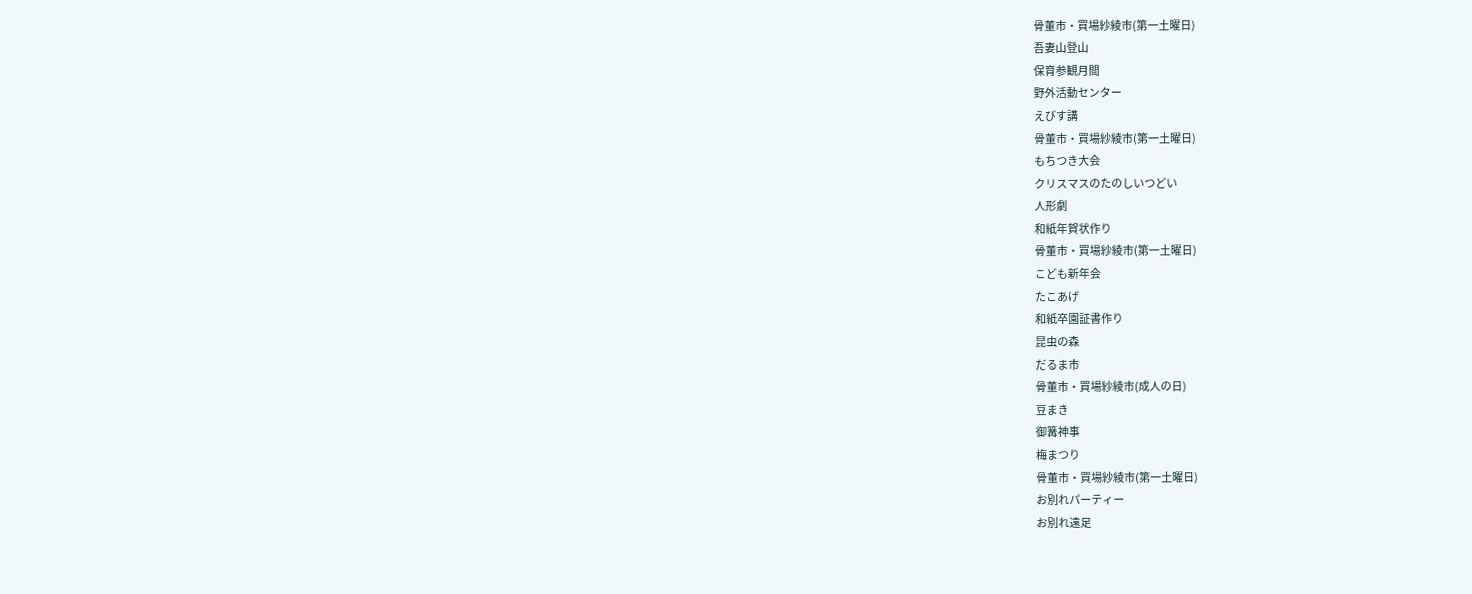骨董市・買場紗綾市(第一土曜日)
吾妻山登山
保育参観月間
野外活動センター
えびす講
骨董市・買場紗綾市(第一土曜日)
もちつき大会
クリスマスのたのしいつどい
人形劇
和紙年賀状作り
骨董市・買場紗綾市(第一土曜日)
こども新年会
たこあげ
和紙卒園証書作り
昆虫の森
だるま市
骨董市・買場紗綾市(成人の日)
豆まき
御篝神事
梅まつり
骨董市・買場紗綾市(第一土曜日)
お別れパーティー
お別れ遠足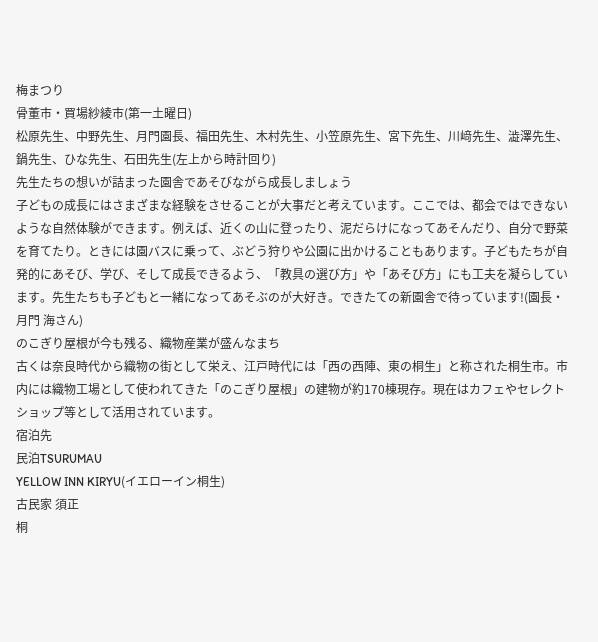梅まつり
骨董市・買場紗綾市(第一土曜日)
松原先生、中野先生、月門園長、福田先生、木村先生、小笠原先生、宮下先生、川﨑先生、澁澤先生、鍋先生、ひな先生、石田先生(左上から時計回り)
先生たちの想いが詰まった園舎であそびながら成長しましょう
子どもの成長にはさまざまな経験をさせることが大事だと考えています。ここでは、都会ではできないような自然体験ができます。例えば、近くの山に登ったり、泥だらけになってあそんだり、自分で野菜を育てたり。ときには園バスに乗って、ぶどう狩りや公園に出かけることもあります。子どもたちが自発的にあそび、学び、そして成長できるよう、「教具の選び方」や「あそび方」にも工夫を凝らしています。先生たちも子どもと一緒になってあそぶのが大好き。できたての新園舎で待っています!(園長・月門 海さん)
のこぎり屋根が今も残る、織物産業が盛んなまち
古くは奈良時代から織物の街として栄え、江戸時代には「西の西陣、東の桐生」と称された桐生市。市内には織物工場として使われてきた「のこぎり屋根」の建物が約170棟現存。現在はカフェやセレクトショップ等として活用されています。
宿泊先
民泊TSURUMAU
YELLOW INN KIRYU(イエローイン桐生)
古民家 須正
桐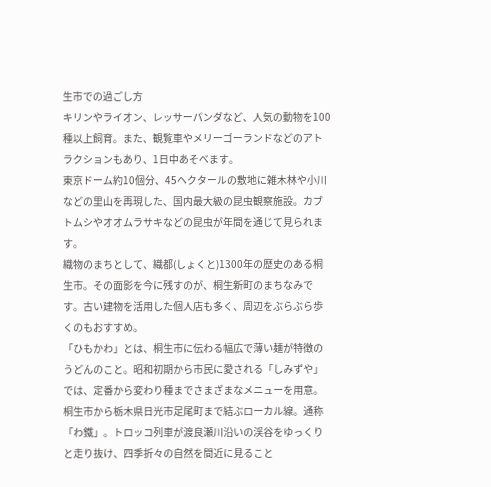生市での過ごし方
キリンやライオン、レッサーパンダなど、人気の動物を100種以上飼育。また、観覧車やメリーゴーランドなどのアトラクションもあり、1日中あそべます。
東京ドーム約10個分、45ヘクタールの敷地に雑木林や小川などの里山を再現した、国内最大級の昆虫観察施設。カブトムシやオオムラサキなどの昆虫が年間を通じて見られます。
織物のまちとして、織都(しょくと)1300年の歴史のある桐生市。その面影を今に残すのが、桐生新町のまちなみです。古い建物を活用した個人店も多く、周辺をぶらぶら歩くのもおすすめ。
「ひもかわ」とは、桐生市に伝わる幅広で薄い麺が特徴のうどんのこと。昭和初期から市民に愛される「しみずや」では、定番から変わり種までさまざまなメニューを用意。
桐生市から栃木県日光市足尾町まで結ぶローカル線。通称「わ鐵」。トロッコ列車が渡良瀬川沿いの渓谷をゆっくりと走り抜け、四季折々の自然を間近に見ること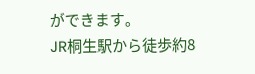ができます。
JR桐生駅から徒歩約8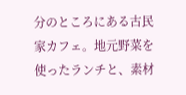分のところにある古民家カフェ。地元野菜を使ったランチと、素材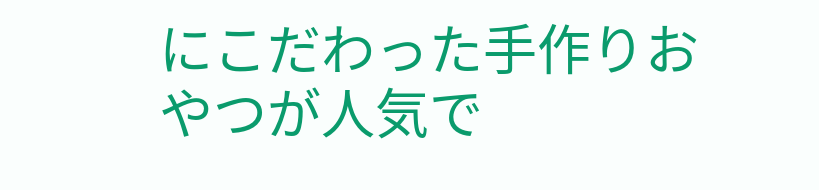にこだわった手作りおやつが人気で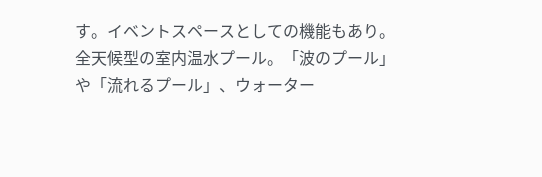す。イベントスペースとしての機能もあり。
全天候型の室内温水プール。「波のプール」や「流れるプール」、ウォーター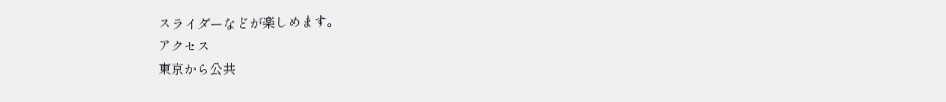スライダーなどが楽しめます。
アクセス
東京から公共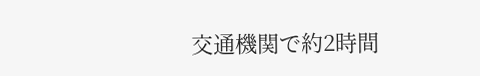交通機関で約2時間